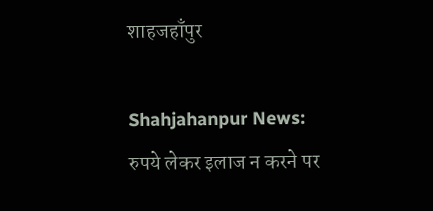शाहजहाँपुर

Shahjahanpur News: रुपये लेकर इलाज न करने पर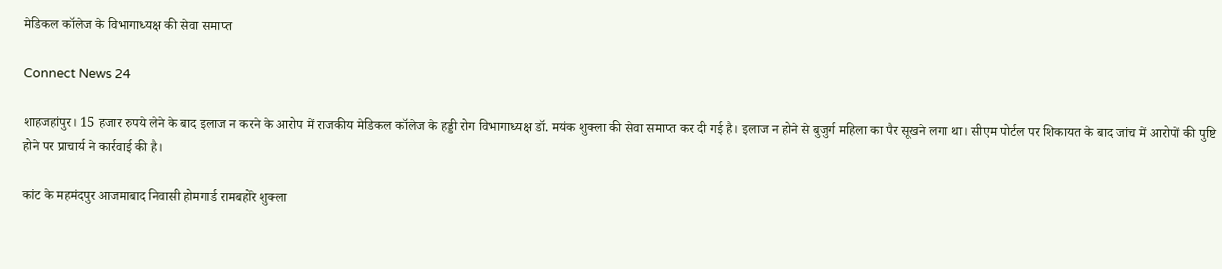मेडिकल कॉलेज के विभागाध्यक्ष की सेवा समाप्त

Connect News 24

शाहजहांपुर। 15 हजार रुपये लेने के बाद इलाज न करने के आरोप में राजकीय मेडिकल कॉलेज के हड्डी रोग विभागाध्यक्ष डॉ. मयंक शुक्ला की सेवा समाप्त कर दी गई है। इलाज न होने से बुजुर्ग महिला का पैर सूखने लगा था। सीएम पोर्टल पर शिकायत के बाद जांच में आरोपों की पुष्टि होने पर प्राचार्य ने कार्रवाई की है।

कांट के महमंदपुर आजमाबाद निवासी होमगार्ड रामबहोरे शुक्ला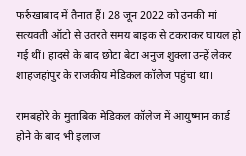फर्रुखाबाद में तैनात हैं। 28 जून 2022 को उनकी मां सत्यवती ऑटो से उतरते समय बाइक से टकराकर घायल हो गई थीं। हादसे के बाद छोटा बेटा अनुज शुक्ला उन्हें लेकर शाहजहांपुर के राजकीय मेडिकल कॉलेज पहुंचा था।

रामबहोरे के मुताबिक मेडिकल कॉलेज में आयुष्मान कार्ड होने के बाद भी इलाज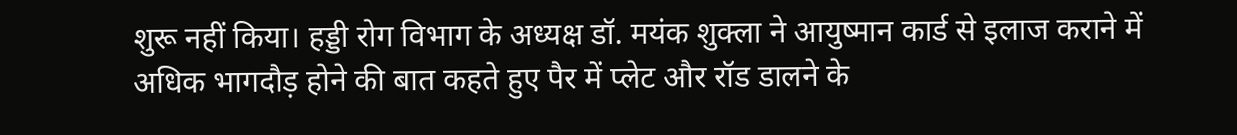शुरू नहीं किया। हड्डी रोग विभाग के अध्यक्ष डॉ. मयंक शुक्ला ने आयुष्मान कार्ड से इलाज कराने में अधिक भागदौड़ होने की बात कहते हुए पैर में प्लेट और रॉड डालने के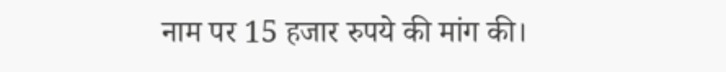नाम पर 15 हजार रुपये की मांग की।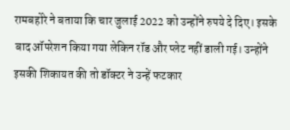रामबहोरे ने बताया कि चार जुलाई 2022 को उन्होंने रुपये दे दिए। इसके बाद ऑपरेशन किया गया लेकिन रॉड और प्लेट नहीं डाली गई। उन्होंने इसकी शिकायत की तो डॉक्टर ने उन्हें फटकार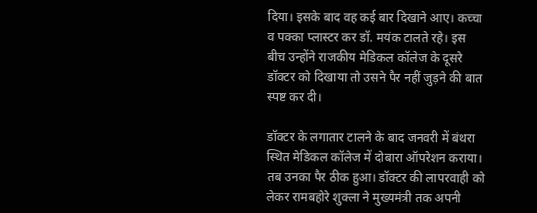दिया। इसके बाद वह कई बार दिखाने आए। कच्चा व पक्का प्लास्टर कर डॉ. मयंक टालते रहे। इस बीच उन्होंने राजकीय मेडिकल कॉलेज के दूसरे डॉक्टर को दिखाया तो उसने पैर नहीं जुड़ने की बात स्पष्ट कर दी।

डॉक्टर के लगातार टालने के बाद जनवरी में बंथरा स्थित मेडिकल कॉलेज में दोबारा ऑपरेशन कराया। तब उनका पैर ठीक हुआ। डॉक्टर की लापरवाही को लेकर रामबहोरे शुक्ला ने मुख्यमंत्री तक अपनी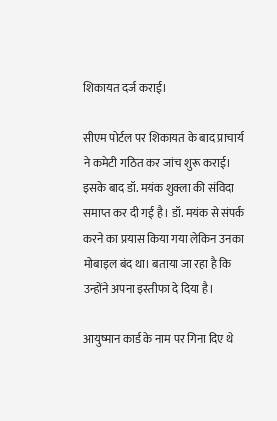शिकायत दर्ज कराई।

सीएम पोर्टल पर शिकायत के बाद प्राचार्य ने कमेटी गठित कर जांच शुरू कराई। इसके बाद डॉ. मयंक शुक्ला की संविदा समाप्त कर दी गई है। डॉ. मयंक से संपर्क करने का प्रयास किया गया लेकिन उनका मोबाइल बंद था। बताया जा रहा है कि उन्होंने अपना इस्तीफा दे दिया है।

आयुष्मान कार्ड के नाम पर गिना दिए थे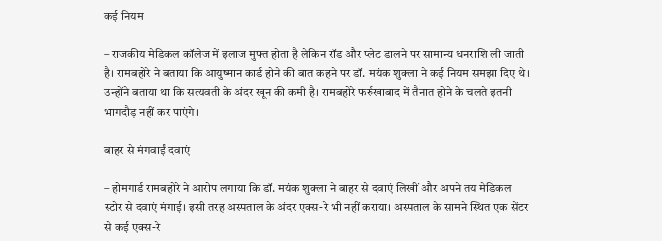कई नियम

– राजकीय मेडिकल कॉलेज में इलाज मुफ्त होता है लेकिन रॉड और प्लेट डालने पर सामान्य धनराशि ली जाती है। रामबहोरे ने बताया कि आयुष्मान कार्ड होने की बात कहने पर डॉ. मयंक शुक्ला ने कई नियम समझा दिए थे। उन्होंने बताया था कि सत्यवती के अंदर खून की कमी है। रामबहोरे फर्रुखाबाद में तैनात होने के चलते इतनी भागदौड़ नहीं कर पाएंगे।

बाहर से मंगवाईं दवाएं

– होमगार्ड रामबहोरे ने आरोप लगाया कि डॉ. मयंक शुक्ला ने बाहर से दवाएं लिखीं और अपने तय मेडिकल स्टोर से दवाएं मंगाई। इसी तरह अस्पताल के अंदर एक्स-रे भी नहीं कराया। अस्पताल के सामने स्थित एक सेंटर से कई एक्स-रे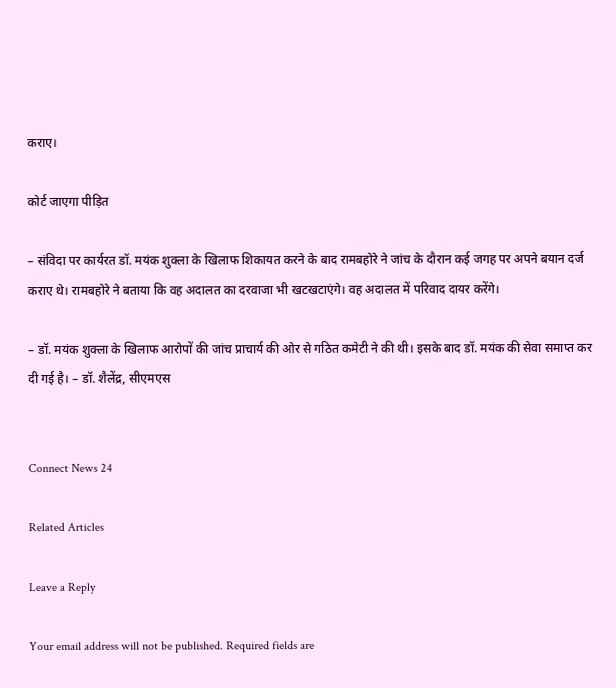कराए।

कोर्ट जाएगा पीड़ित

– संविदा पर कार्यरत डॉ. मयंक शुक्ला के खिलाफ शिकायत करने के बाद रामबहोरे ने जांच के दौरान कई जगह पर अपने बयान दर्ज कराए थे। रामबहोरे ने बताया कि वह अदालत का दरवाजा भी खटखटाएंगे। वह अदालत में परिवाद दायर करेंगे।

– डॉ. मयंक शुक्ला के खिलाफ आरोपों की जांच प्राचार्य की ओर से गठित कमेटी ने की थी। इसके बाद डॉ. मयंक की सेवा समाप्त कर दी गई है। – डॉ. शैलेंद्र, सीएमएस


Connect News 24

Related Articles

Leave a Reply

Your email address will not be published. Required fields are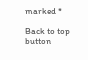marked *

Back to top button